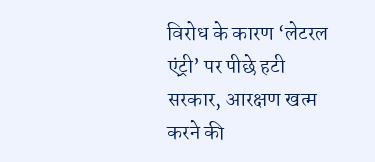विरोध के कारण ‘लेटरल एंट्री’ पर पीछे हटी सरकार, आरक्षण खत्म करने की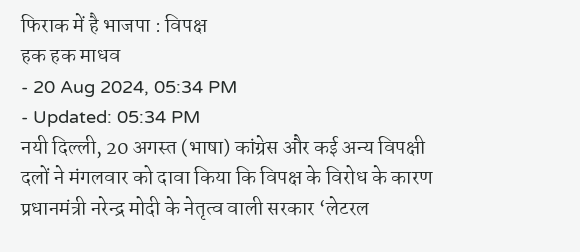फिराक में है भाजपा : विपक्ष
हक हक माधव
- 20 Aug 2024, 05:34 PM
- Updated: 05:34 PM
नयी दिल्ली, 20 अगस्त (भाषा) कांग्रेस और कई अन्य विपक्षी दलों ने मंगलवार को दावा किया कि विपक्ष के विरोध के कारण प्रधानमंत्री नरेन्द्र मोदी के नेतृत्व वाली सरकार ‘लेटरल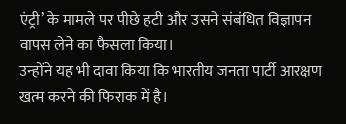एंट्री’ के मामले पर पीछे हटी और उसने संबंधित विज्ञापन वापस लेने का फैसला किया।
उन्होंने यह भी दावा किया कि भारतीय जनता पार्टी आरक्षण खत्म करने की फिराक में है।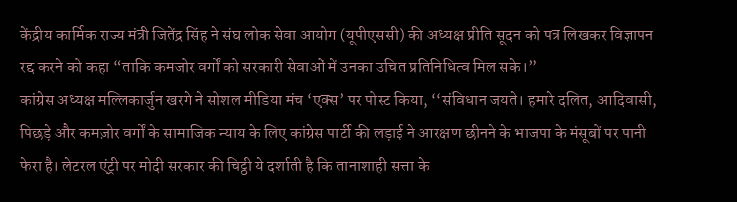केंद्रीय कार्मिक राज्य मंत्री जितेंद्र सिंह ने संघ लोक सेवा आयोग (यूपीएससी) की अध्यक्ष प्रीति सूदन को पत्र लिखकर विज्ञापन रद्द करने को कहा “ताकि कमजोर वर्गों को सरकारी सेवाओं में उनका उचित प्रतिनिधित्व मिल सके।”
कांग्रेस अध्यक्ष मल्लिकार्जुन खरगे ने सोशल मीडिया मंच ‘एक्स’ पर पोस्ट किया, ‘‘संविधान जयते। हमारे दलित, आदिवासी, पिछड़े और कमज़ोर वर्गों के सामाजिक न्याय के लिए कांग्रेस पार्टी की लड़ाई ने आरक्षण छीनने के भाजपा के मंसूबों पर पानी फेरा है। लेटरल एंट्री पर मोदी सरकार की चिट्ठी ये दर्शाती है कि तानाशाही सत्ता के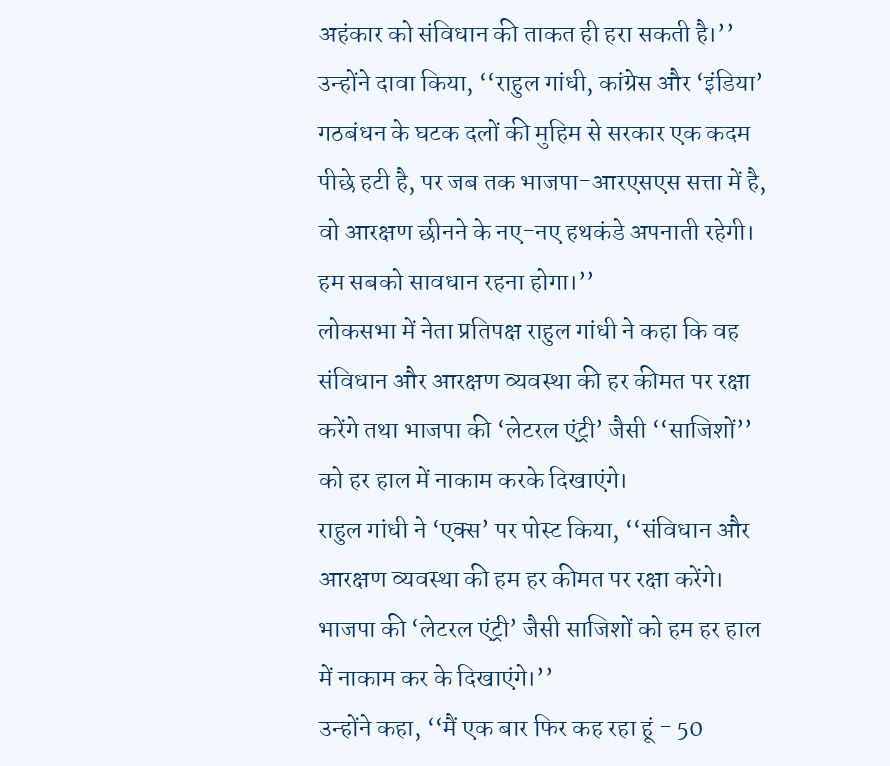अहंकार को संविधान की ताकत ही हरा सकती है।’’
उन्होंने दावा किया, ‘‘राहुल गांधी, कांग्रेस और ‘इंडिया’ गठबंधन के घटक दलों की मुहिम से सरकार एक कदम पीछे हटी है, पर जब तक भाजपा-आरएसएस सत्ता में है, वो आरक्षण छीनने के नए-नए हथकंडे अपनाती रहेगी। हम सबको सावधान रहना होगा।’’
लोकसभा में नेता प्रतिपक्ष राहुल गांधी ने कहा कि वह संविधान और आरक्षण व्यवस्था की हर कीमत पर रक्षा करेंगे तथा भाजपा की ‘लेटरल एंट्री’ जैसी ‘‘साजिशों’’ को हर हाल में नाकाम करके दिखाएंगे।
राहुल गांधी ने ‘एक्स’ पर पोस्ट किया, ‘‘संविधान और आरक्षण व्यवस्था की हम हर कीमत पर रक्षा करेंगे। भाजपा की ‘लेटरल एंट्री’ जैसी साजिशों को हम हर हाल में नाकाम कर के दिखाएंगे।’’
उन्होंने कहा, ‘‘मैं एक बार फिर कह रहा हूं - 50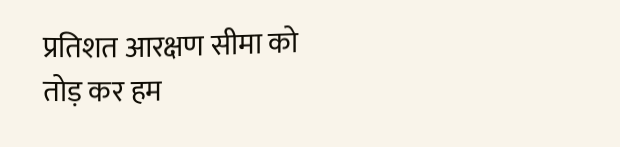प्रतिशत आरक्षण सीमा को तोड़ कर हम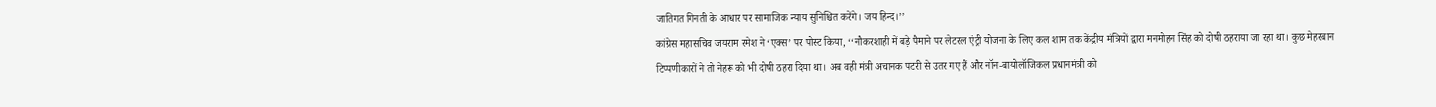जातिगत गिनती के आधार पर सामाजिक न्याय सुनिश्चित करेंगे। जय हिन्द।’’
कांग्रेस महासचिव जयराम रमेश ने ‘एक्स’ पर पोस्ट किया, ‘‘नौकरशाही में बड़े पैमाने पर लेटरल एंट्री योजना के लिए कल शाम तक केंद्रीय मंत्रियों द्वारा मनमोहन सिंह को दोषी ठहराया जा रहा था। कुछ मेहरबान टिप्पणीकारों ने तो नेहरू को भी दोषी ठहरा दिया था। अब वही मंत्री अचानक पटरी से उतर गए हैं और नॉन-बायोलॉजिकल प्रधानमंत्री को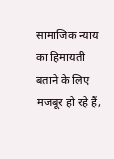सामाजिक न्याय का हिमायती बताने के लिए मजबूर हो रहे हैं,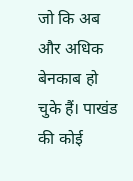जो कि अब और अधिक बेनकाब हो चुके हैं। पाखंड की कोई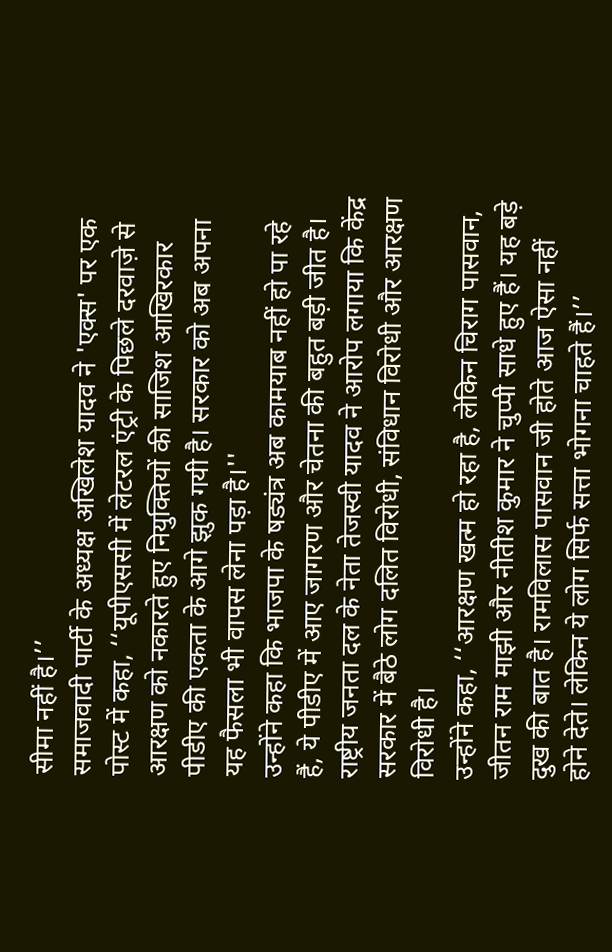सीमा नहीं है।’’
समाजवादी पार्टी के अध्यक्ष अखिलेश यादव ने 'एक्स' पर एक पोस्ट में कहा, ‘‘यूपीएससी में लेटरल एंट्री के पिछले दरवाज़े से आरक्षण को नकारते हुए नियुक्तियों की साजिश आखिरकार पीडीए की एकता के आगे झुक गयी है। सरकार को अब अपना यह फैसला भी वापस लेना पड़ा है।''
उन्होंने कहा कि भाजपा के षड्यंत्र अब कामयाब नहीं हो पा रहे हैं, ये पीडीए में आए जागरण और चेतना की बहुत बड़ी जीत है।
राष्ट्रीय जनता दल के नेता तेजस्वी यादव ने आरोप लगाया कि केंद्र सरकार में बैठे लोग दलित विरोधी, संविधान विरोधी और आरक्षण विरोधी है।
उन्होंने कहा, ‘‘आरक्षण खत्म हो रहा है, लेकिन चिराग पासवान, जीतन राम माझी और नीतीश कुमार ने चुप्पी साधे हुए हैं। यह बड़े दुख की बात है। रामविलास पासवान जी होते आज ऐसा नहीं होने देते। लेकिन ये लोग सिर्फ सत्ता भोगना चाहते हैं।’’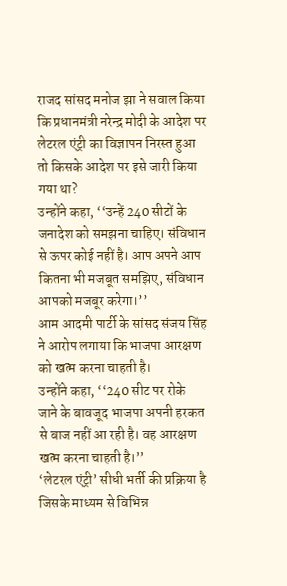राजद सांसद मनोज झा ने सवाल किया कि प्रधानमंत्री नरेन्द्र मोदी के आदेश पर लेटरल एंट्री का विज्ञापन निरस्त हुआ तो किसके आदेश पर इसे जारी किया गया था?
उन्होंने कहा, ‘‘उन्हें 240 सीटों के जनादेश को समझना चाहिए। संविधान से ऊपर कोई नहीं है। आप अपने आप कितना भी मजबूत समझिए, संविधान आपको मजबूर करेगा।’’
आम आदमी पार्टी के सांसद संजय सिंह ने आरोप लगाया कि भाजपा आरक्षण को खत्म करना चाहती है।
उन्होंने कहा, ‘‘240 सीट पर रोके जाने के बावजूद भाजपा अपनी हरकत से बाज नहीं आ रही है। वह आरक्षण खत्म करना चाहती है।’’
‘लेटरल एंट्री’ सीधी भर्ती की प्रक्रिया है जिसके माध्यम से विभिन्न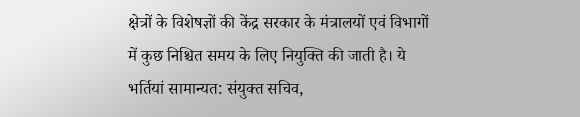क्षेत्रों के विशेषज्ञों की केंद्र सरकार के मंत्रालयों एवं विभागों में कुछ निश्चित समय के लिए नियुक्ति की जाती है। ये भर्तियां सामान्यत: संयुक्त सचिव,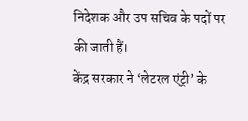निदेशक और उप सचिव के पदों पर की जाती हैं।
केंद्र सरकार ने ‘लेटरल एंट्री’ के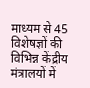माध्यम से 45 विशेषज्ञों की विभिन्न केंद्रीय मंत्रालयों में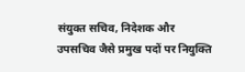संयुक्त सचिव, निदेशक और उपसचिव जैसे प्रमुख पदों पर नियुक्ति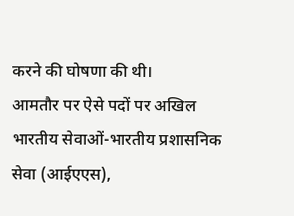करने की घोषणा की थी।
आमतौर पर ऐसे पदों पर अखिल भारतीय सेवाओं-भारतीय प्रशासनिक सेवा (आईएएस),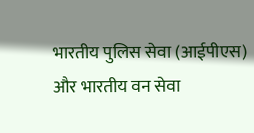भारतीय पुलिस सेवा (आईपीएस) और भारतीय वन सेवा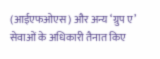(आईएफओएस) और अन्य ‘ग्रुप ए’ सेवाओं के अधिकारी तैनात किए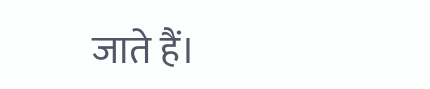जाते हैं।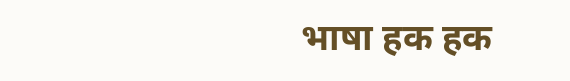भाषा हक हक